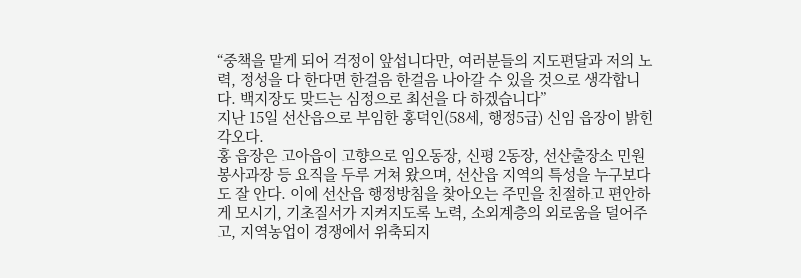“중책을 맡게 되어 걱정이 앞섭니다만, 여러분들의 지도편달과 저의 노력, 정성을 다 한다면 한걸음 한걸음 나아갈 수 있을 것으로 생각합니다. 백지장도 맞드는 심정으로 최선을 다 하겠습니다”
지난 15일 선산읍으로 부임한 홍덕인(58세, 행정5급) 신임 읍장이 밝힌 각오다.
홍 읍장은 고아읍이 고향으로 임오동장, 신평 2동장, 선산출장소 민원봉사과장 등 요직을 두루 거쳐 왔으며, 선산읍 지역의 특성을 누구보다도 잘 안다. 이에 선산읍 행정방침을 찾아오는 주민을 친절하고 편안하게 모시기, 기초질서가 지켜지도록 노력, 소외계층의 외로움을 덜어주고, 지역농업이 경쟁에서 위축되지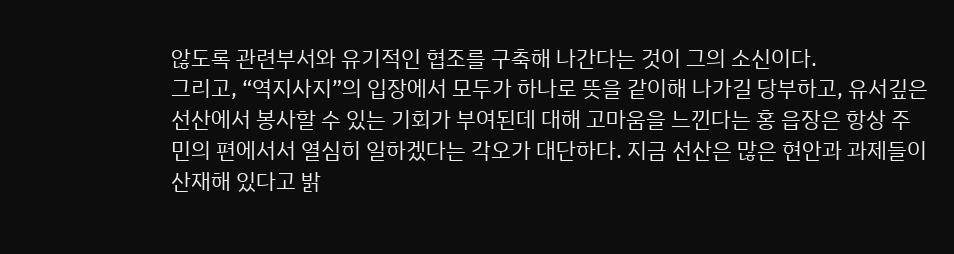않도록 관련부서와 유기적인 협조를 구축해 나간다는 것이 그의 소신이다.
그리고, “역지사지”의 입장에서 모두가 하나로 뜻을 같이해 나가길 당부하고, 유서깊은 선산에서 봉사할 수 있는 기회가 부여된데 대해 고마움을 느낀다는 홍 읍장은 항상 주민의 편에서서 열심히 일하겠다는 각오가 대단하다. 지금 선산은 많은 현안과 과제들이 산재해 있다고 밝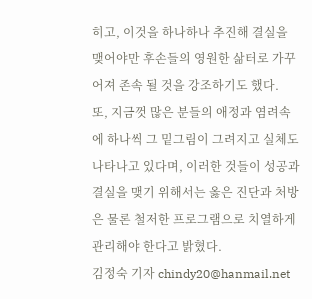히고, 이것을 하나하나 추진해 결실을 맺어야만 후손들의 영원한 삶터로 가꾸어져 존속 될 것을 강조하기도 했다.
또, 지금껏 많은 분들의 애정과 염려속에 하나씩 그 밑그림이 그려지고 실체도 나타나고 있다며, 이러한 것들이 성공과 결실을 맺기 위해서는 옳은 진단과 처방은 물론 철저한 프로그램으로 치열하게 관리해야 한다고 밝혔다.
김정숙 기자 chindy20@hanmail.net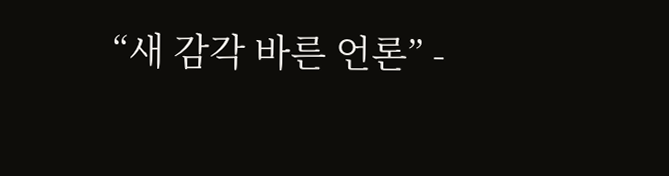“새 감각 바른 언론” -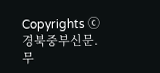Copyrights ⓒ경북중부신문.
무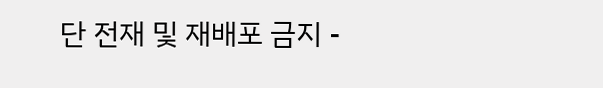단 전재 및 재배포 금지 -